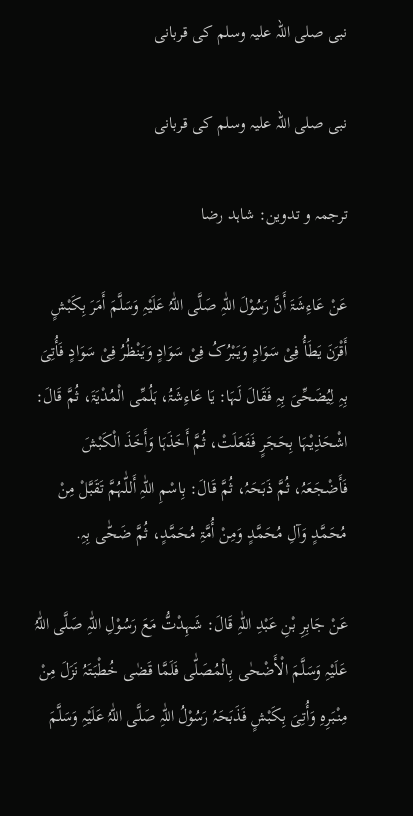نبی صلی اللہ علیہ وسلم کی قربانی

نبی صلی اللہ علیہ وسلم کی قربانی

ترجمہ و تدوین: شاہد رضا

عَنْ عَاءِشَۃَ أَنَّ رَسُوْلَ اللّٰہِ صَلَّی اللّٰہُ عَلَیْہِ وَسَلَّمَ أَمَرَ بِکَبْشٍ أَقْرَنَ یَطَأُ فِیْ سَوَادٍ وَیَبْرُکُ فِیْ سَوَادٍ وَیَنْظُرُ فِیْ سَوَادٍ فَأُتِیَ بِہِ لِیُضَحِّیَ بِہِ فَقَالَ لَہَا: یَا عَاءِشَۃُ، ہَلُمِّی الْمُدْیَۃَ، ثُمَّ قَالَ: اشْحَذِیْہَا بِحَجَرٍ فَفَعَلَتْ، ثُمَّ أَخَذَہَا وَأَخَذَ الْکَبْشَ فَأَضْجَعَہُ، ثُمَّ ذَبَحَہُ، ثُمَّ قَالَ: بِاسْمِ اللّٰہِ أَللّٰہُمَّ تَقَبَّلْ مِنْ مُحَمَّدٍ وَآلِ مُحَمَّدٍ وَمِنْ أُمَّۃِ مُحَمَّدٍ، ثُمَّ ضَحّٰی بِہِ.

عَنْ جَابِرِ بْنِ عَبْدِ اللّٰہِ قَالَ: شَہِدْتُّ مَعَ رَسُوْلِ اللّٰہِ صَلَّی اللّٰہُ عَلَیْہِ وَسَلَّمَ الْأَضْحٰی بِالْمُصَلّٰی فَلَمَّا قَضٰی خُطْبَتَہُ نَزَلَ مِنْ مِنْبَرِہِ وَأُتِیَ بِکَبْشٍ فَذَبَحَہُ رَسُوْلُ اللّٰہِ صَلَّی اللّٰہُ عَلَیْہِ وَسَلَّمَ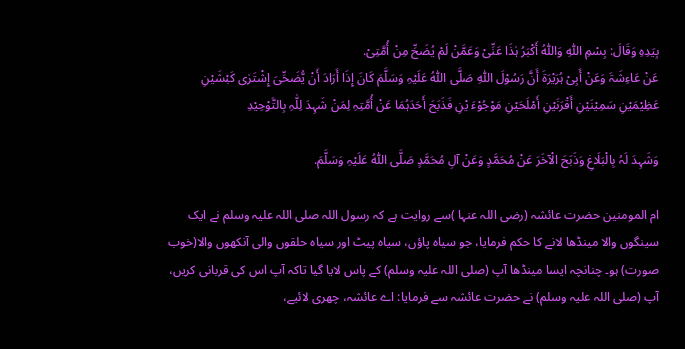بِیَدِہِ وَقَالَ: بِسْمِ اللّٰہِ وَاللّٰہُ أَکْبَرُ ہٰذَا عَنِّیْ وَعَمَّنْ لَمْ یُضَحِّ مِنْ أُمَّتِیْ.
عَنْ عَاءِشَۃَ وَعَنْ أَبِیْ ہُرَیْرَۃَ أَنَّ رَسُوْلَ اللّٰہِ صَلَّی اللّٰہُ عَلَیْہِ وَسَلَّمَ کَانَ إِذَا أَرَادَ أَنْ یُّضَحِّیَ إِشْتَرٰی کَبْشَیْنِ عَظِیْمَیْنِ سَمِیْنَیْنِ أَقْرَنَیْنِ أَمْلَحَیْنِ مَوْجُوْءَ یْنِ فَذَبَحَ أَحَدَہُمَا عَنْ أُمَّتِہِ لِمَنْ شَہِدَ لِلّٰہِ بِالتَّوْحِیْدِ

وَشَہِدَ لَہُ بِالْبَلَاغِ وَذَبَحَ الْآخَرَ عَنْ مُحَمَّدٍ وَعَنْ آلِ مُحَمَّدٍ صَلَّی اللّٰہُ عَلَیْہِ وَسَلَّمَ.

ام المومنین حضرت عائشہ (رضی اللہ عنہا )سے روایت ہے کہ رسول اللہ صلی اللہ علیہ وسلم نے ایک سینگوں والا مینڈھا لانے کا حکم فرمایا، جو سیاہ پاؤں، سیاہ پیٹ اور سیاہ حلقوں والی آنکھوں والا(خوب صورت) ہو۔ چنانچہ ایسا مینڈھا آپ (صلی اللہ علیہ وسلم) کے پاس لایا گیا تاکہ آپ اس کی قربانی کریں، آپ (صلی اللہ علیہ وسلم) نے حضرت عائشہ سے فرمایا: اے عائشہ، چھری لائیے،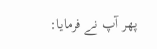پھر آپ نے فرمایا: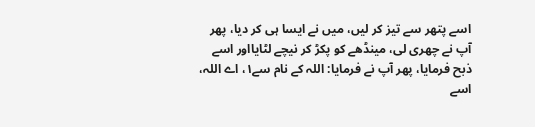اسے پتھر سے تیز کر لیں، میں نے ایسا ہی کر دیا، پھر آپ نے چھری لی، مینڈھے کو پکڑ کر نیچے لٹایااور اسے ذبح فرمایا، پھر آپ نے فرمایا: اللہ کے نام سے۱، اے اللہ، اسے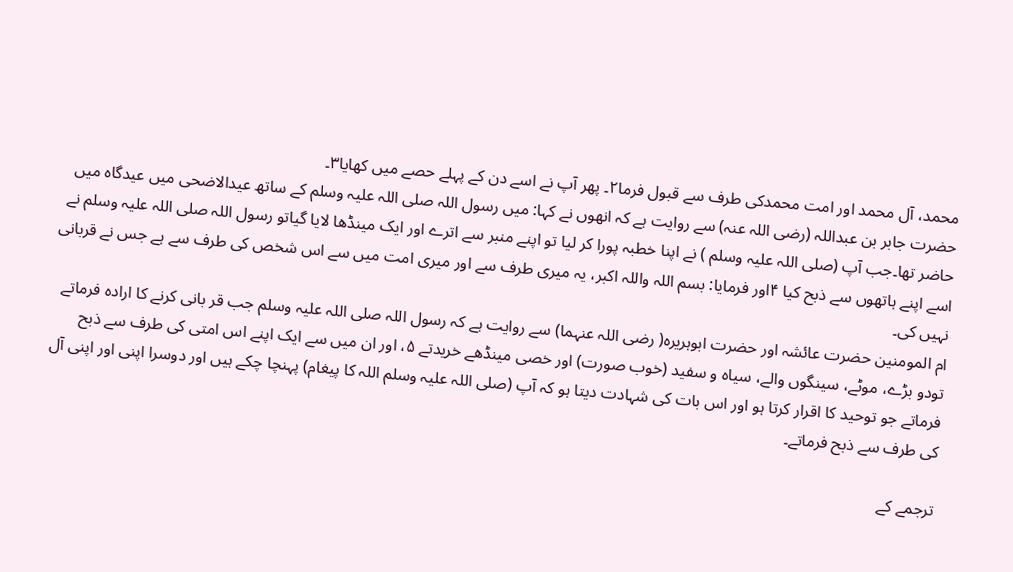محمد، آل محمد اور امت محمدکی طرف سے قبول فرما۲۔ پھر آپ نے اسے دن کے پہلے حصے میں کھایا۳۔
حضرت جابر بن عبداللہ (رضی اللہ عنہ) سے روایت ہے کہ انھوں نے کہا: میں رسول اللہ صلی اللہ علیہ وسلم کے ساتھ عیدالاضحی میں عیدگاہ میں حاضر تھا۔جب آپ (صلی اللہ علیہ وسلم ) نے اپنا خطبہ پورا کر لیا تو اپنے منبر سے اترے اور ایک مینڈھا لایا گیاتو رسول اللہ صلی اللہ علیہ وسلم نے اسے اپنے ہاتھوں سے ذبح کیا ۴اور فرمایا: بسم اللہ واللہ اکبر، یہ میری طرف سے اور میری امت میں سے اس شخص کی طرف سے ہے جس نے قربانی نہیں کی۔
ام المومنین حضرت عائشہ اور حضرت ابوہریرہ( رضی اللہ عنہما) سے روایت ہے کہ رسول اللہ صلی اللہ علیہ وسلم جب قر بانی کرنے کا ارادہ فرماتے تودو بڑے، موٹے، سینگوں والے، سیاہ و سفید (خوب صورت) اور خصی مینڈھے خریدتے ۵، اور ان میں سے ایک اپنے اس امتی کی طرف سے ذبح فرماتے جو توحید کا اقرار کرتا ہو اور اس بات کی شہادت دیتا ہو کہ آپ (صلی اللہ علیہ وسلم اللہ کا پیغام) پہنچا چکے ہیں اور دوسرا اپنی اور اپنی آل کی طرف سے ذبح فرماتے۔

ترجمے کے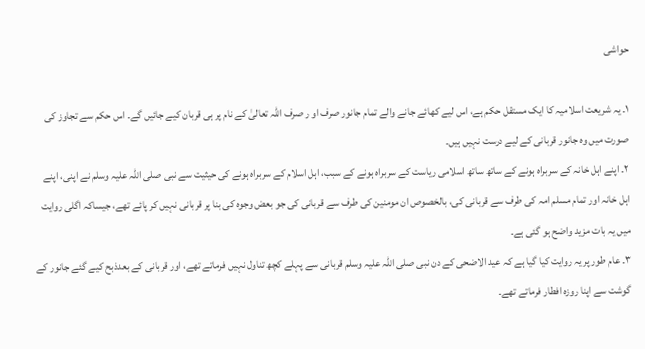حواشی

۱۔ یہ شریعت اسلامیہ کا ایک مستقل حکم ہے، اس لیے کھائے جانے والے تمام جانور صرف او ر صرف اللہ تعالیٰ کے نام پر ہی قربان کیے جائیں گے۔ اس حکم سے تجاوز کی صورت میں وہ جانور قربانی کے لیے درست نہیں ہیں۔
۲۔ اپنے اہل خانہ کے سربراہ ہونے کے ساتھ ساتھ اسلامی ریاست کے سربراہ ہونے کے سبب، اہل اسلام کے سربراہ ہونے کی حیثیت سے نبی صلی اللہ علیہ وسلم نے اپنی، اپنے اہل خانہ اور تمام مسلم امہ کی طرف سے قربانی کی، بالخصوص ان مومنین کی طرف سے قربانی کی جو بعض وجوہ کی بنا پر قربانی نہیں کر پائے تھے، جیساکہ اگلی روایت میں یہ بات مزید واضح ہو گئی ہے۔
۳۔ عام طور پر یہ روایت کیا گیا ہے کہ عید الاضحی کے دن نبی صلی اللہ علیہ وسلم قربانی سے پہلے کچھ تناول نہیں فرماتے تھے، اور قربانی کے بعدذبح کیے گئے جانور کے گوشت سے اپنا روزہ افطار فرماتے تھے۔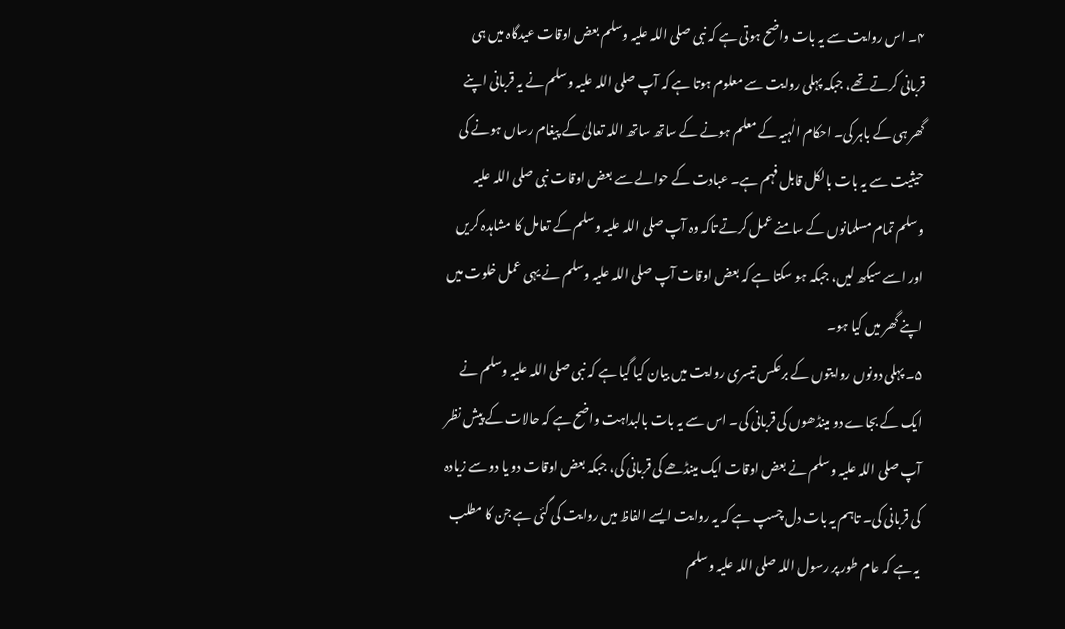۴۔ اس روایت سے یہ بات واضح ہوتی ہے کہ نبی صلی اللہ علیہ وسلم بعض اوقات عیدگاہ میں ہی قربانی کرتے تھے، جبکہ پہلی روایت سے معلوم ہوتا ہے کہ آپ صلی اللہ علیہ وسلم نے یہ قربانی اپنے گھر ہی کے باہر کی۔ احکام الٰہیہ کے معلم ہونے کے ساتھ ساتھ اللہ تعالیٰ کے پیغام رساں ہونے کی حیثیت سے یہ بات بالکل قابل فہم ہے۔ عبادت کے حوالے سے بعض اوقات نبی صلی اللہ علیہ وسلم تمام مسلمانوں کے سامنے عمل کرتے تاکہ وہ آپ صلی اللہ علیہ وسلم کے تعامل کا مشاہدہ کریں اور اسے سیکھ لیں، جبکہ ہو سکتا ہے کہ بعض اوقات آپ صلی اللہ علیہ وسلم نے یہی عمل خلوت میں اپنے گھر میں کیا ہو۔
۵۔ پہلی دونوں روایتوں کے برعکس تیسری روایت میں بیان کیا گیا ہے کہ نبی صلی اللہ علیہ وسلم نے ایک کے بجاے دو مینڈھوں کی قربانی کی۔ اس سے یہ بات بالبداہت واضح ہے کہ حالات کے پیش نظر آپ صلی اللہ علیہ وسلم نے بعض اوقات ایک مینڈھے کی قربانی کی، جبکہ بعض اوقات دو یا دو سے زیادہ کی قربانی کی۔ تاہم یہ بات دل چسپ ہے کہ یہ روایت ایسے الفاظ میں روایت کی گئی ہے جن کا مطلب یہ ہے کہ عام طور پر رسول اللہ صلی اللہ علیہ وسلم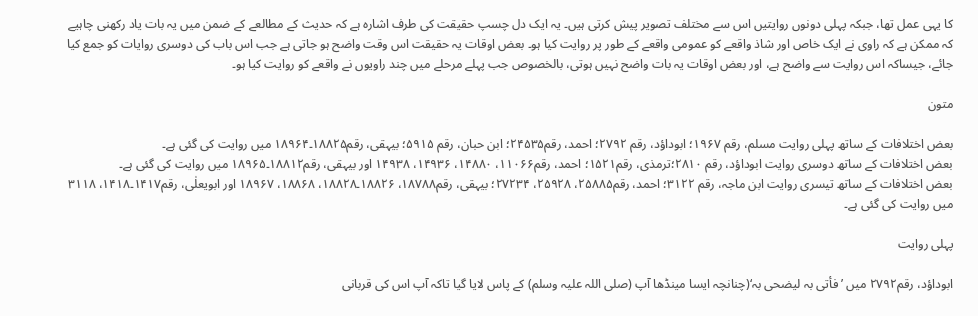کا یہی عمل تھا، جبکہ پہلی دونوں روایتیں اس سے مختلف تصویر پیش کرتی ہیں۔ یہ ایک دل چسپ حقیقت کی طرف اشارہ ہے کہ حدیث کے مطالعے کے ضمن میں یہ بات یاد رکھنی چاہیے کہ ممکن ہے کہ راوی نے ایک خاص اور شاذ واقعے کو عمومی واقعے کے طور پر روایت کیا ہو۔ بعض اوقات یہ حقیقت اس وقت واضح ہو جاتی ہے جب اس باب کی دوسری روایات کو جمع کیا جائے، جیساکہ اس روایت سے واضح ہے، اور بعض اوقات یہ بات واضح نہیں ہوتی، بالخصوص جب پہلے مرحلے میں چند راویوں نے واقعے کو روایت کیا ہو۔

متون

بعض اختلافات کے ساتھ پہلی روایت مسلم، رقم ۱۹۶۷؛ ابوداؤد، رقم ۲۷۹۲؛ احمد، رقم۲۴۵۳۵؛ ابن حبان، رقم ۵۹۱۵؛ بیہقی، رقم۱۸۸۲۵۔۱۸۹۶۴ میں روایت کی گئی ہے۔
بعض اختلافات کے ساتھ دوسری روایت ابوداؤد، رقم ۲۸۱۰؛ترمذی، رقم۱۵۲۱؛ احمد، رقم۱۱۰۶۶، ۱۴۸۸۰، ۱۴۹۳۶، ۱۴۹۳۸ اور بیہقی، رقم۱۸۸۱۲۔۱۸۹۶۵ میں روایت کی گئی ہے۔
بعض اختلافات کے ساتھ تیسری روایت ابن ماجہ، رقم ۳۱۲۲؛ احمد، رقم۲۵۸۸۵، ۲۵۹۲۸، ۲۷۲۳۴؛ بیہقی، رقم۱۸۷۸۸، ۱۸۸۲۶۔۱۸۸۲۸، ۱۸۸۶۸، ۱۸۹۶۷ اور ابویعلٰی، رقم۱۴۱۷۔۱۴۱۸، ۳۱۱۸ میں روایت کی گئی ہے۔

پہلی روایت

ابوداؤد، رقم۲۷۹۲ میں ’فأتی بہ لیضحی بہ‘(چنانچہ ایسا مینڈھا آپ (صلی اللہ علیہ وسلم) کے پاس لایا گیا تاکہ آپ اس کی قربانی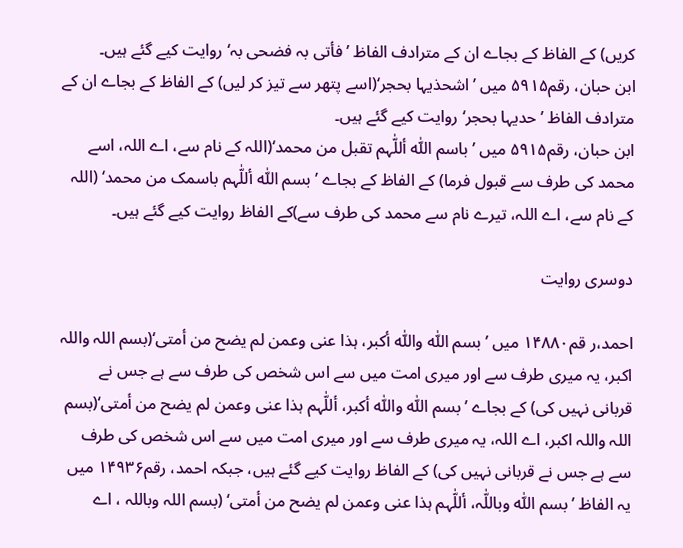کریں) کے الفاظ کے بجاے ان کے مترادف الفاظ ’فأتی بہ فضحی بہ‘ روایت کیے گئے ہیں۔
ابن حبان، رقم۵۹۱۵ میں ’اشحذیہا بحجر‘(اسے پتھر سے تیز کر لیں) کے الفاظ کے بجاے ان کے مترادف الفاظ ’حدیہا بحجر‘ روایت کیے گئے ہیں۔
ابن حبان، رقم۵۹۱۵ میں ’باسم اللّٰہ أللّٰہم تقبل من محمد‘(اللہ کے نام سے، اے اللہ، اسے محمد کی طرف سے قبول فرما) کے الفاظ کے بجاے ’بسم اللّٰہ أللّٰہم باسمک من محمد‘ (اللہ کے نام سے، اے اللہ، تیرے نام سے محمد کی طرف سے)کے الفاظ روایت کیے گئے ہیں۔

دوسری روایت

احمد،ر قم۱۴۸۸۰ میں ’بسم اللّٰہ واللّٰہ أکبر، ہذا عنی وعمن لم یضح من أمتی‘(بسم اللہ واللہ اکبر، یہ میری طرف سے اور میری امت میں سے اس شخص کی طرف سے ہے جس نے قربانی نہیں کی) کے بجاے ’بسم اللّٰہ واللّٰہ أکبر، أللّٰہم ہذا عنی وعمن لم یضح من أمتی‘(بسم اللہ واللہ اکبر، اے اللہ، یہ میری طرف سے اور میری امت میں سے اس شخص کی طرف سے ہے جس نے قربانی نہیں کی) کے الفاظ روایت کیے گئے ہیں، جبکہ احمد، رقم۱۴۹۳۶ میں یہ الفاظ ’بسم اللّٰہ وباللّٰہ، أللّٰہم ہذا عنی وعمن لم یضح من أمتی‘ (بسم اللہ وباللہ ، اے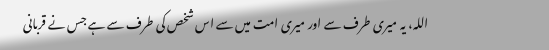اللہ، یہ میری طرف سے اور میری امت میں سے اس شخص کی طرف سے ہے جس نے قربانی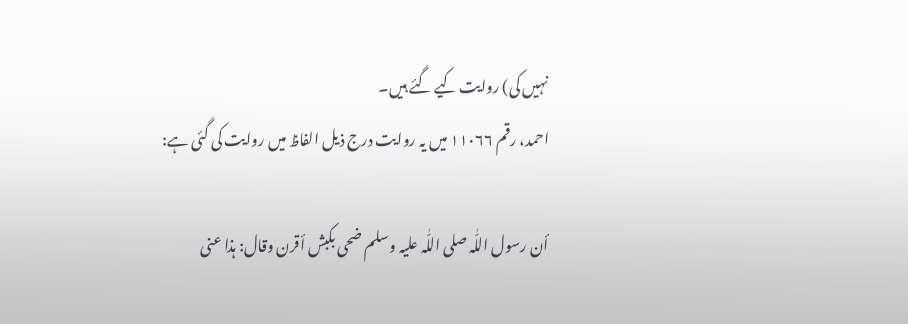نہیں کی) روایت کیے گئے ہیں۔
احمد، رقم ۱۱۰۶۶ میں یہ روایت درج ذیل الفاظ میں روایت کی گئی ہے:

أن رسول اللّٰہ صلی اللّٰہ علیہ وسلم ضحی بکبش أقرن وقال: ہذا عنی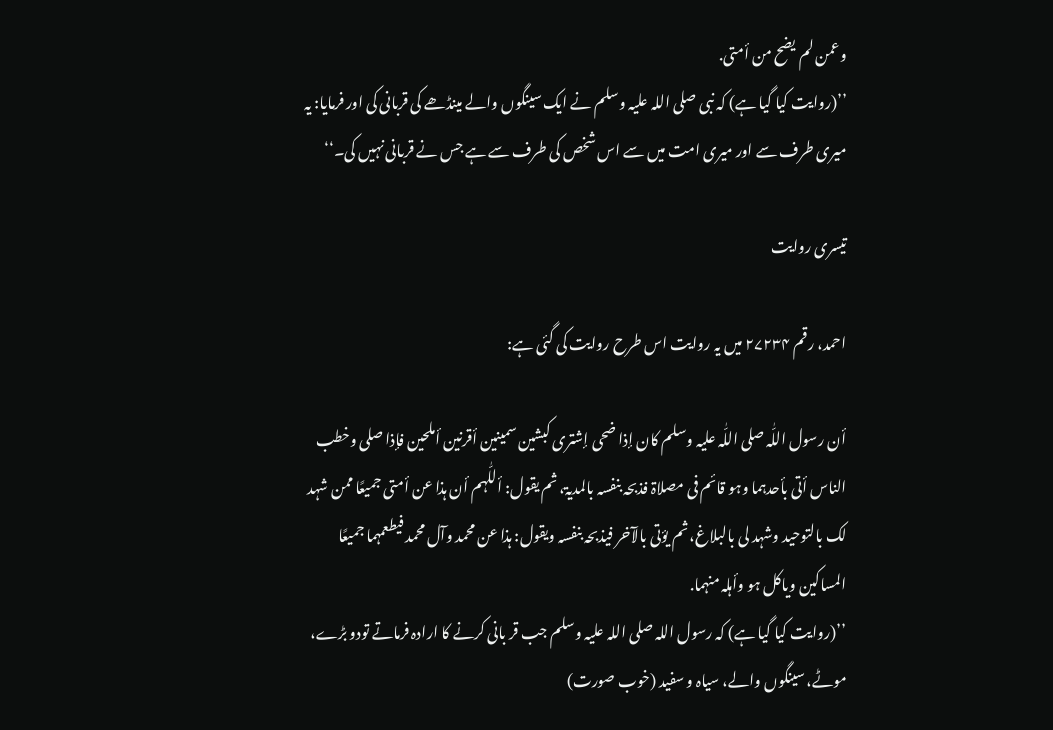وعمن لم یضح من أمتی.
’’(روایت کیا گیا ہے) کہ نبی صلی اللہ علیہ وسلم نے ایک سینگوں والے مینڈھے کی قربانی کی اور فرمایا: یہ میری طرف سے اور میری امت میں سے اس شخص کی طرف سے ہے جس نے قربانی نہیں کی۔‘‘

تیسری روایت

احمد، رقم ۲۷۲۳۴ میں یہ روایت اس طرح روایت کی گئی ہے:

أن رسول اللّٰہ صلی اللّٰہ علیہ وسلم کان إذا ضحی إشتری کبشین سمینین أقرنین أملحین فإذا صلی وخطب الناس أتی بأحدہما وہو قائم فی مصلاۃ فذبحہ بنفسہ بالمدیۃ، ثم یقول: أللّٰہم أن ہذا عن أمتی جمیعًا ممن شہد لک بالتوحید وشہد لی بالبلاغ، ثم یؤتی بالآخر فیذبحہ بنفسہ ویقول: ہذا عن محمد وآل محمد فیطعمہما جمیعًا المساکین ویاکل ہو وأہلہ منہما.
’’(روایت کیا گیا ہے) کہ رسول اللہ صلی اللہ علیہ وسلم جب قر بانی کرنے کا ارادہ فرماتے تودو بڑے، موٹے، سینگوں والے، سیاہ و سفید (خوب صورت)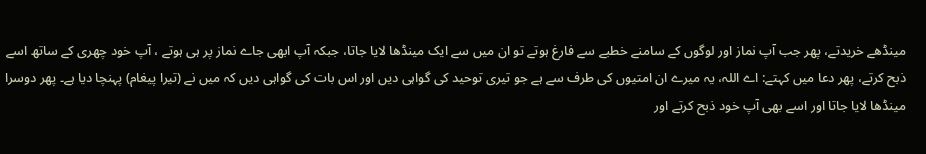مینڈھے خریدتے، پھر جب آپ نماز اور لوگوں کے سامنے خطبے سے فارغ ہوتے تو ان میں سے ایک مینڈھا لایا جاتا، جبکہ آپ ابھی جاے نماز پر ہی ہوتے ، آپ خود چھری کے ساتھ اسے ذبح کرتے، پھر دعا میں کہتے: اے اللہ، یہ میرے ان امتیوں کی طرف سے ہے جو تیری توحید کی گواہی دیں اور اس بات کی گواہی دیں کہ میں نے (تیرا پیغام) پہنچا دیا ہے۔ پھر دوسرا مینڈھا لایا جاتا اور اسے بھی آپ خود ذبح کرتے اور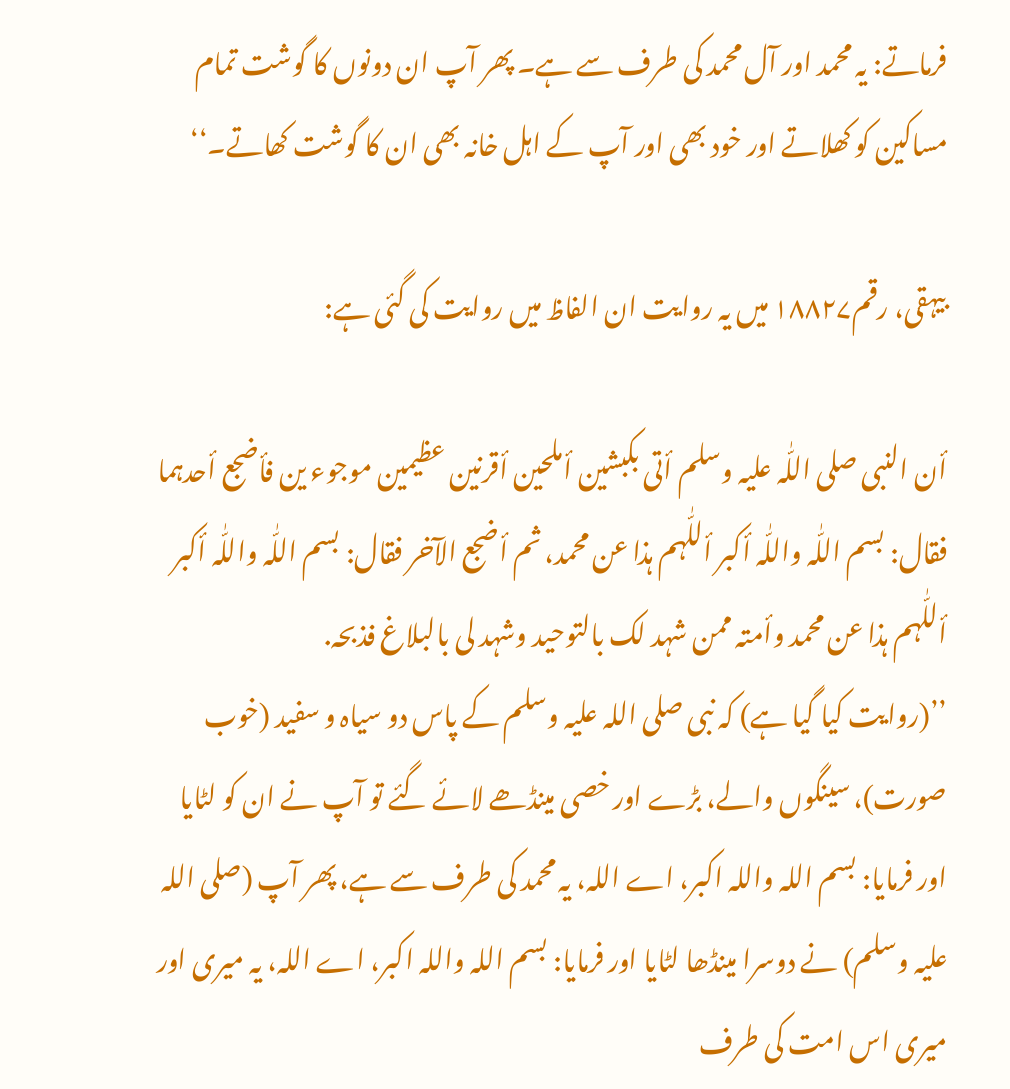فرماتے: یہ محمد اور آل محمد کی طرف سے ہے۔ پھر آپ ان دونوں کا گوشت تمام مساکین کو کھلاتے اور خود بھی اور آپ کے اہل خانہ بھی ان کا گوشت کھاتے۔‘‘

بیہقی، رقم۱۸۸۲۷ میں یہ روایت ان الفاظ میں روایت کی گئی ہے:

أن النبی صلی اللّٰہ علیہ وسلم أتی بکبشین أملحین أقرنین عظیمین موجوء ین فأضجع أحدہما فقال: بسم اللّٰہ واللّٰہ أکبر أللّٰہم ہذا عن محمد، ثم أضجع الآخر فقال: بسم اللّٰہ واللّٰہ أکبر أللّٰہم ہذا عن محمد وأمتہ ممن شہد لک بالتوحید وشہد لی بالبلاغ فذبحہ.
’’(روایت کیا گیا ہے) کہ نبی صلی اللہ علیہ وسلم کے پاس دو سیاہ و سفید (خوب صورت)، سینگوں والے، بڑے اور خصی مینڈھے لائے گئے تو آپ نے ان کو لٹایا اور فرمایا: بسم اللہ واللہ اکبر، اے اللہ، یہ محمد کی طرف سے ہے، پھر آپ (صلی اللہ علیہ وسلم) نے دوسرا مینڈھا لٹایا اور فرمایا: بسم اللہ واللہ اکبر، اے اللہ، یہ میری اور میری اس امت کی طرف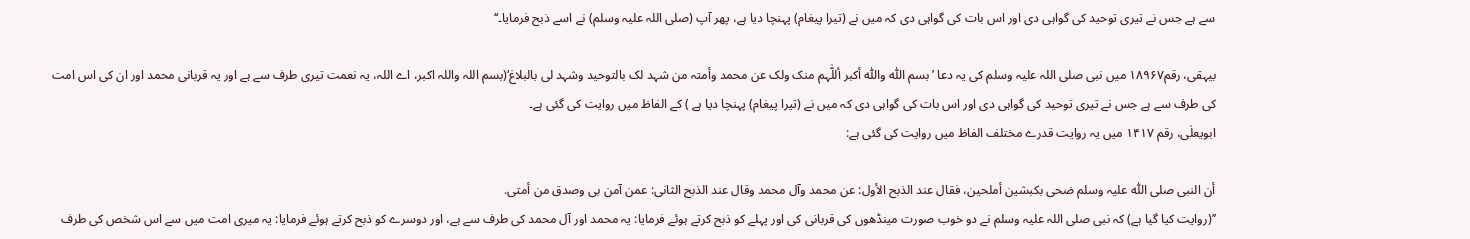سے ہے جس نے تیری توحید کی گواہی دی اور اس بات کی گواہی دی کہ میں نے (تیرا پیغام) پہنچا دیا ہے، پھر آپ (صلی اللہ علیہ وسلم) نے اسے ذبح فرمایا۔‘‘

بیہقی، رقم۱۸۹۶۷ میں نبی صلی اللہ علیہ وسلم کی یہ دعا ’بسم اللّٰہ واللّٰہ أکبر أللّٰہم منک ولک عن محمد وأمتہ من شہد لک بالتوحید وشہد لی بالبلاغ‘(بسم اللہ واللہ اکبر، اے اللہ، یہ نعمت تیری طرف سے ہے اور یہ قربانی محمد اور ان کی اس امت کی طرف سے ہے جس نے تیری توحید کی گواہی دی اور اس بات کی گواہی دی کہ میں نے (تیرا پیغام) پہنچا دیا ہے ) کے الفاظ میں روایت کی گئی ہے۔
ابویعلٰی، رقم ۱۴۱۷ میں یہ روایت قدرے مختلف الفاظ میں روایت کی گئی ہے:

أن النبی صلی اللّٰہ علیہ وسلم ضحی بکبشین أملحین، فقال عند الذبح الأول: عن محمد وآل محمد وقال عند الذبح الثانی: عمن آمن بی وصدق من أمتی.
’’(روایت کیا گیا ہے) کہ نبی صلی اللہ علیہ وسلم نے دو خوب صورت مینڈھوں کی قربانی کی اور پہلے کو ذبح کرتے ہوئے فرمایا: یہ محمد اور آل محمد کی طرف سے ہے، اور دوسرے کو ذبح کرتے ہوئے فرمایا: یہ میری امت میں سے اس شخص کی طرف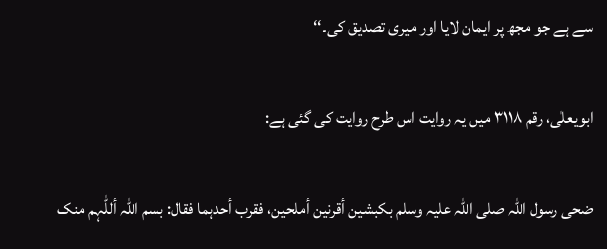سے ہے جو مجھ پر ایمان لایا اور میری تصدیق کی۔‘‘

ابویعلٰی، رقم ۳۱۱۸ میں یہ روایت اس طرح روایت کی گئی ہے:

ضحی رسول اللّٰہ صلی اللّٰہ علیہ وسلم بکبشین أقرنین أملحین، فقرب أحدہما فقال: بسم اللّٰہ أللّٰہم منک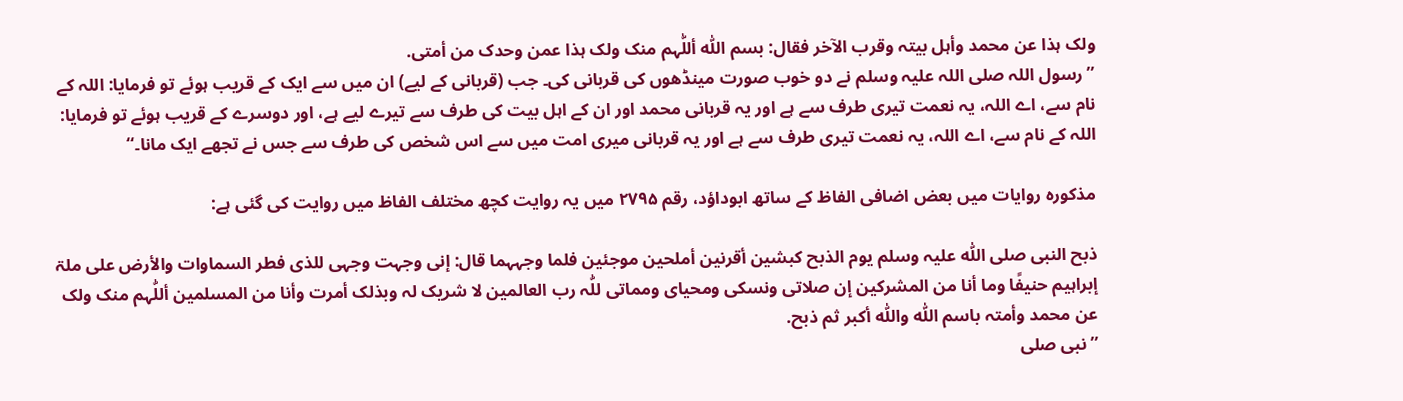ولک ہذا عن محمد وأہل بیتہ وقرب الآخر فقال: بسم اللّٰہ أللّٰہم منک ولک ہذا عمن وحدک من أمتی.
’’رسول اللہ صلی اللہ علیہ وسلم نے دو خوب صورت مینڈھوں کی قربانی کی۔ جب (قربانی کے لیے) ان میں سے ایک کے قریب ہوئے تو فرمایا: اللہ کے نام سے، اے اللہ، یہ نعمت تیری طرف سے ہے اور یہ قربانی محمد اور ان کے اہل بیت کی طرف سے تیرے لیے ہے، اور دوسرے کے قریب ہوئے تو فرمایا: اللہ کے نام سے، اے اللہ، یہ نعمت تیری طرف سے ہے اور یہ قربانی میری امت میں سے اس شخص کی طرف سے جس نے تجھے ایک مانا۔‘‘

مذکورہ روایات میں بعض اضافی الفاظ کے ساتھ ابوداؤد، رقم ۲۷۹۵ میں یہ روایت کچھ مختلف الفاظ میں روایت کی گئی ہے:

ذبح النبی صلی اللّٰہ علیہ وسلم یوم الذبح کبشین أقرنین أملحین موجئین فلما وجہہما قال: إنی وجہت وجہی للذی فطر السماوات والأرض علی ملۃ إبراہیم حنیفًا وما أنا من المشرکین إن صلاتی ونسکی ومحیای ومماتی للّٰہ رب العالمین لا شریک لہ وبذلک أمرت وأنا من المسلمین أللّٰہم منک ولک عن محمد وأمتہ باسم اللّٰہ واللّٰہ أکبر ثم ذبح.
’’نبی صلی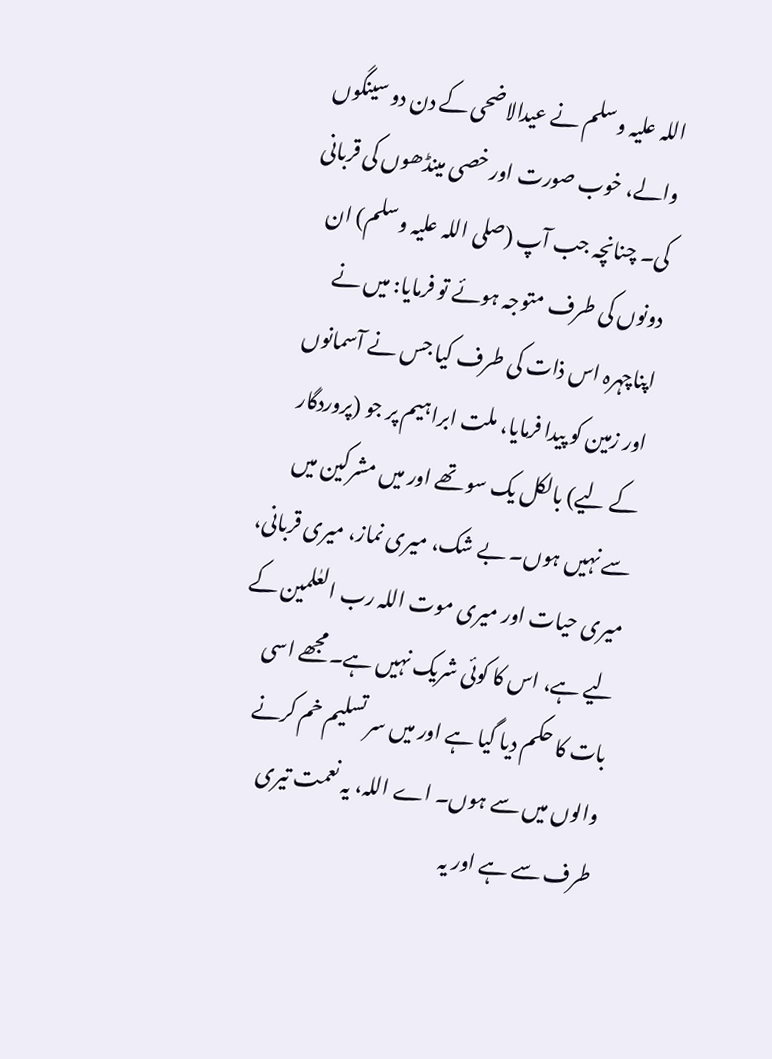اللہ علیہ وسلم نے عیدالاضحی کے دن دو سینگوں والے، خوب صورت اور خصی مینڈھوں کی قربانی کی۔ چنانچہ جب آپ (صلی اللہ علیہ وسلم) ان دونوں کی طرف متوجہ ہوئے تو فرمایا: میں نے اپناچہرہ اس ذات کی طرف کیا جس نے آسمانوں اور زمین کو پیدا فرمایا، ملت ابراہیم پر جو (پروردگار کے لیے) بالکل یک سو تھے اور میں مشرکین میں سے نہیں ہوں۔ بے شک، میری نماز، میری قربانی، میری حیات اور میری موت اللہ رب العٰلمین کے لیے ہے، اس کا کوئی شریک نہیں ہے۔ مجھے اسی بات کا حکم دیا گیا ہے اور میں سر تسلیم خم کرنے والوں میں سے ہوں۔ اے اللہ، یہ نعمت تیری طرف سے ہے اور یہ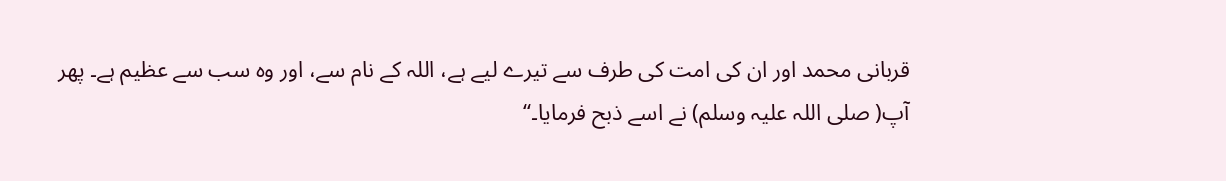قربانی محمد اور ان کی امت کی طرف سے تیرے لیے ہے، اللہ کے نام سے، اور وہ سب سے عظیم ہے۔ پھر آپ( صلی اللہ علیہ وسلم) نے اسے ذبح فرمایا۔‘‘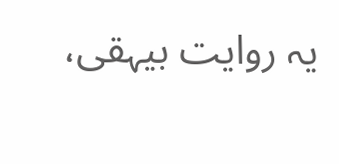یہ روایت بیہقی،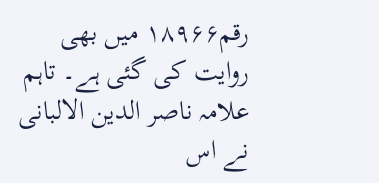رقم۱۸۹۶۶ میں بھی روایت کی گئی ہے۔ تاہم علامہ ناصر الدین الالبانی نے اس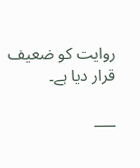روایت کو ضعیف قرار دیا ہے۔

___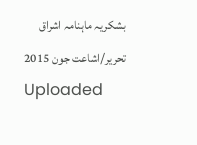بشکریہ ماہنامہ اشراق
تحریر/اشاعت جون 2015
Uploaded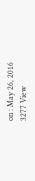on : May 26, 2016
3277 View